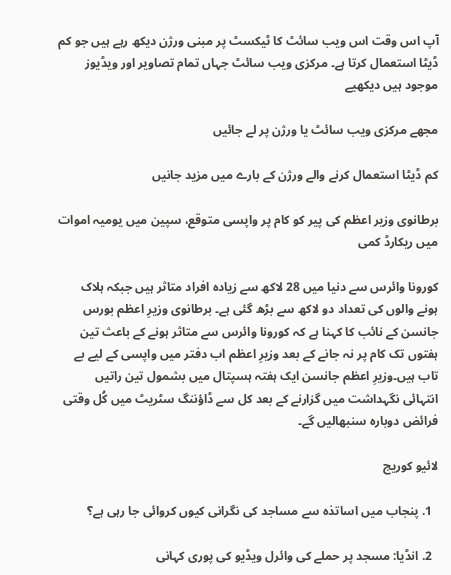آپ اس وقت اس ویب سائٹ کا ٹیکسٹ پر مبنی ورژن دیکھ رہے ہیں جو کم ڈیٹا استعمال کرتا ہے۔ مرکزی ویب سائٹ جہاں تمام تصاویر اور ویڈیوز موجود ہیں دیکھیے

مجھے مرکزی ویب سائٹ یا ورژن پر لے جائیں

کم ڈیٹا استعمال کرنے والے ورژن کے بارے میں مزید جانیں

برطانوی وزیر اعظم کی پیر کو کام پر واپسی متوقع، سپین میں یومیہ اموات میں ریکارڈ کمی

کورونا وائرس سے دنیا میں 28 لاکھ سے زیادہ افراد متاثر ہیں جبکہ ہلاک ہونے والوں کی تعداد دو لاکھ سے بڑھ گئی ہے۔ برطانوی وزیرِ اعظم بورس جانسن کے نائب کا کہنا ہے کہ کورونا وائرس سے متاثر ہونے کے باعث تین ہفتوں تک کام پر نہ جانے کے بعد وزیرِ اعظم اب دفتر میں واپسی کے لیے بے تاب ہیں۔وزیرِ اعظم جانسن ایک ہفتہ ہسپتال میں بشمول تین راتیں انتہائی نگہداشت میں گزارنے کے بعد کل سے ڈاؤننگ سٹریٹ میں کُل وقتی فرائض دوبارہ سنبھالیں گے۔

لائیو کوریج

  1. پنجاب میں اساتذہ سے مساجد کی نگرانی کیوں کروائی جا رہی ہے؟

  2. انڈیا: مسجد پر حملے کی وائرل ویڈیو کی پوری کہانی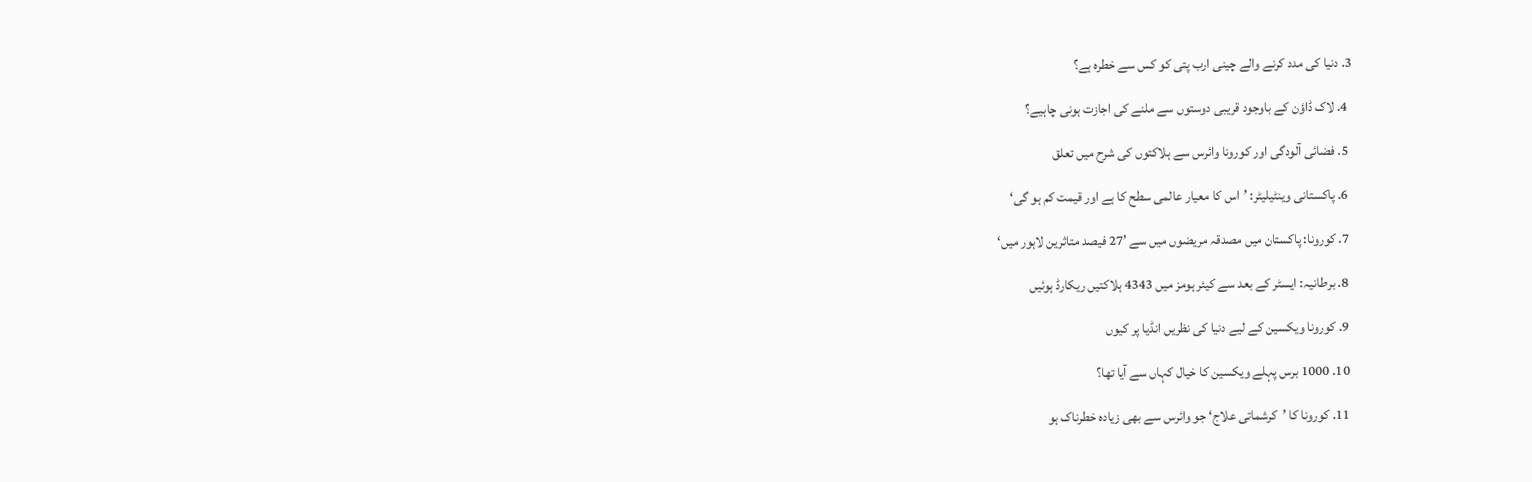3. دنیا کی مدد کرنے والے چینی ارب پتی کو کس سے خطرہ ہے؟

  4. لاک ڈاؤن کے باوجود قریبی دوستوں سے ملنے کی اجازت ہونی چاہیے؟

  5. فضائی آلودگی اور کورونا وائرس سے ہلاکتوں کی شرح میں تعلق

  6. پاکستانی وینٹیلیٹر: ’اس کا معیار عالمی سطح کا ہے اور قیمت کم ہو گی‘

  7. کورونا: پاکستان میں مصدقہ مریضوں میں سے ’27 فیصد متاثرین لاہور میں‘

  8. برطانیہ: ایسٹر کے بعد سے کیئر ہومز میں 4343 ہلاکتیں ریکارڈ ہوئیں

  9. کورونا ویکسین کے لیے دنیا کی نظریں انڈیا پر کیوں

  10. 1000 برس پہلے ویکسین کا خیال کہاں سے آیا تھا؟

  11. کورونا کا ’کرشماتی علاج‘ جو وائرس سے بھی زیادہ خطرناک ہو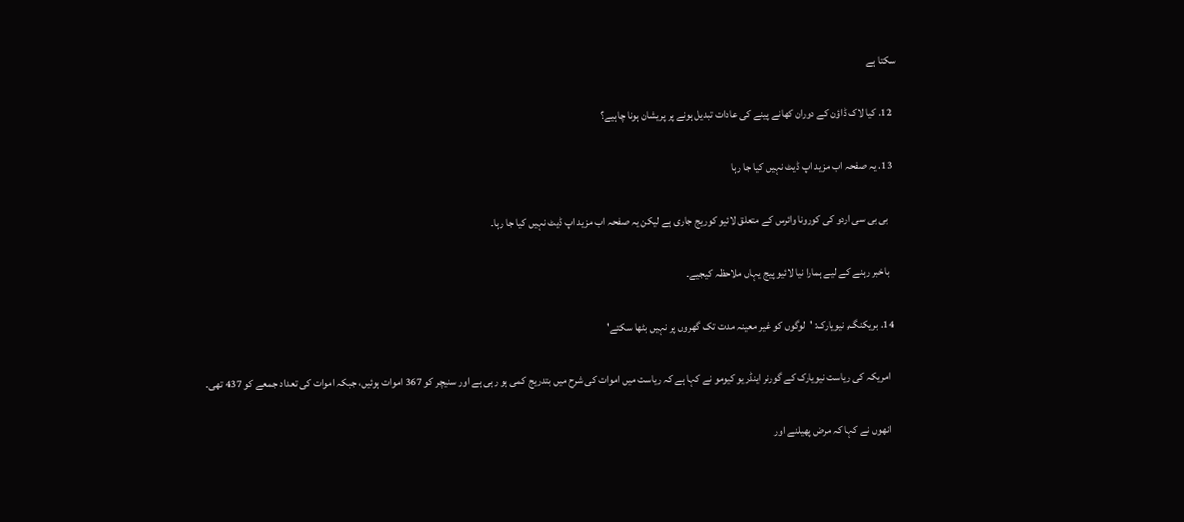سکتا ہے

  12. کیا لاک ڈاؤن کے دوران کھانے پینے کی عادات تبدیل ہونے پر پریشان ہونا چاہیے؟

  13. یہ صفحہ اب مزید اپ ڈیٹ نہیں کیا جا رہا

    بی بی سی اردو کی کورونا وائرس کے متعلق لائیو کوریج جاری ہے لیکن یہ صفحہ اب مزید اپ ڈیٹ نہیں کیا جا رہا۔

    باخبر رہنے کے لیے ہمارا نیا لائیو پیج یہاں ملاحظہ کیجیے۔

  14. بریکنگ, نیویارک: 'لوگوں کو غیر معینہ مدت تک گھروں پر نہیں بٹھا سکتے'

    امریکہ کی ریاست نیویارک کے گورنر اینڈریو کیومو نے کہا ہے کہ ریاست میں اموات کی شرح میں بتدریج کمی ہو رہی ہے اور سنیچر کو 367 اموات ہوئیں، جبکہ اموات کی تعداد جمعے کو 437 تھی۔

    انھوں نے کہا کہ مرض پھیلنے اور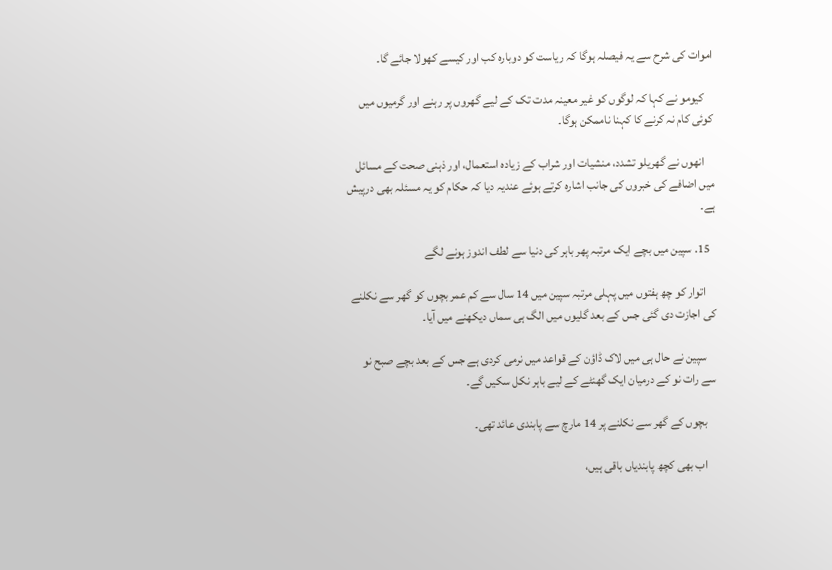اموات کی شرح سے یہ فیصلہ ہوگا کہ ریاست کو دوبارہ کب اور کیسے کھولا جائے گا۔

    کیومو نے کہا کہ لوگوں کو غیر معینہ مدت تک کے لیے گھروں پر رہنے اور گرمیوں میں کوئی کام نہ کرنے کا کہنا ناممکن ہوگا۔

    انھوں نے گھریلو تشدد، منشیات اور شراب کے زیادہ استعمال، اور ذہنی صحت کے مسائل میں اضافے کی خبروں کی جانب اشارہ کرتے ہوئے عندیہ دیا کہ حکام کو یہ مسئلہ بھی درپیش ہے۔

  15. سپین میں بچے ایک مرتبہ پھر باہر کی دنیا سے لطف اندوز ہونے لگے

    اتوار کو چھ ہفتوں میں پہلی مرتبہ سپین میں 14 سال سے کم عمر بچوں کو گھر سے نکلنے کی اجازت دی گئی جس کے بعد گلیوں میں الگ ہی سماں دیکھنے میں آیا۔

    سپین نے حال ہی میں لاک ڈاؤن کے قواعد میں نرمی کردی ہے جس کے بعد بچے صبح نو سے رات نو کے درمیان ایک گھنٹے کے لیے باہر نکل سکیں گے۔

    بچوں کے گھر سے نکلنے پر 14 مارچ سے پابندی عائد تھی۔

    اب بھی کچھ پابندیاں باقی ہیں،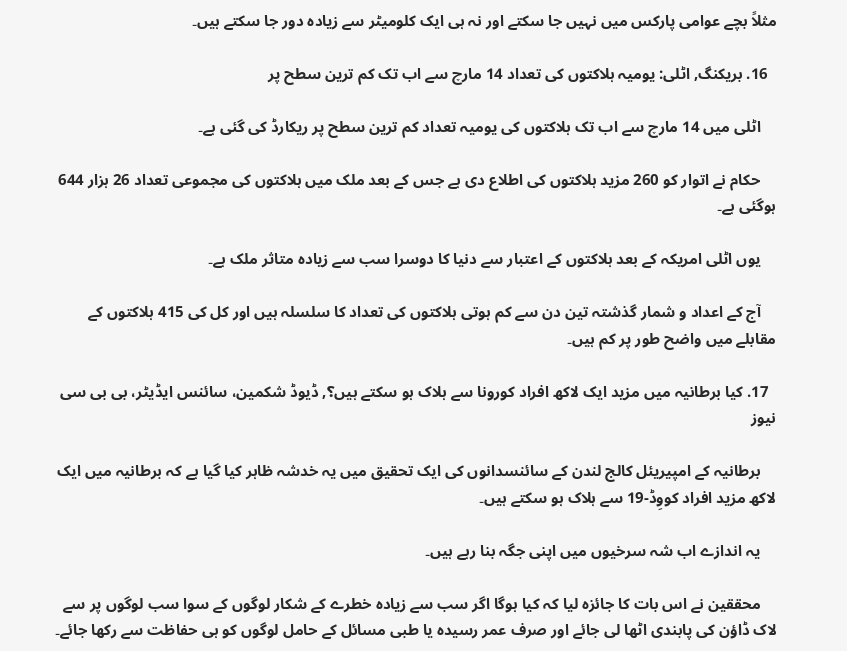مثلاً بچے عوامی پارکس میں نہیں جا سکتے اور نہ ہی ایک کلومیٹر سے زیادہ دور جا سکتے ہیں۔

  16. بریکنگ, اٹلی: یومیہ ہلاکتوں کی تعداد 14 مارچ سے اب تک کم ترین سطح پر

    اٹلی میں 14 مارچ سے اب تک ہلاکتوں کی یومیہ تعداد کم ترین سطح پر ریکارڈ کی گئی ہے۔

    حکام نے اتوار کو 260 مزید ہلاکتوں کی اطلاع دی ہے جس کے بعد ملک میں ہلاکتوں کی مجموعی تعداد 26 ہزار 644 ہوگئی ہے۔

    یوں اٹلی امریکہ کے بعد ہلاکتوں کے اعتبار سے دنیا کا دوسرا سب سے زیادہ متاثر ملک ہے۔

    آج کے اعداد و شمار گذشتہ تین دن سے کم ہوتی ہلاکتوں کی تعداد کا سلسلہ ہیں اور کل کی 415 ہلاکتوں کے مقابلے میں واضح طور پر کم ہیں۔

  17. کیا برطانیہ میں مزید ایک لاکھ افراد کورونا سے ہلاک ہو سکتے ہیں؟, ڈیوڈ شکمین، سائنس ایڈیٹر، بی بی سی نیوز

    برطانیہ کے امپیریئل کالج لندن کے سائنسدانوں کی ایک تحقیق میں یہ خدشہ ظاہر کیا گیا ہے کہ برطانیہ میں ایک لاکھ مزید افراد کووِڈ-19 سے ہلاک ہو سکتے ہیں۔

    یہ اندازے اب شہ سرخیوں میں اپنی جگہ بنا رہے ہیں۔

    محققین نے اس بات کا جائزہ لیا کہ کیا ہوگا اگر سب سے زیادہ خطرے کے شکار لوگوں کے سوا سب لوگوں پر سے لاک ڈاؤن کی پابندی اٹھا لی جائے اور صرف عمر رسیدہ یا طبی مسائل کے حامل لوگوں کو ہی حفاظت سے رکھا جائے۔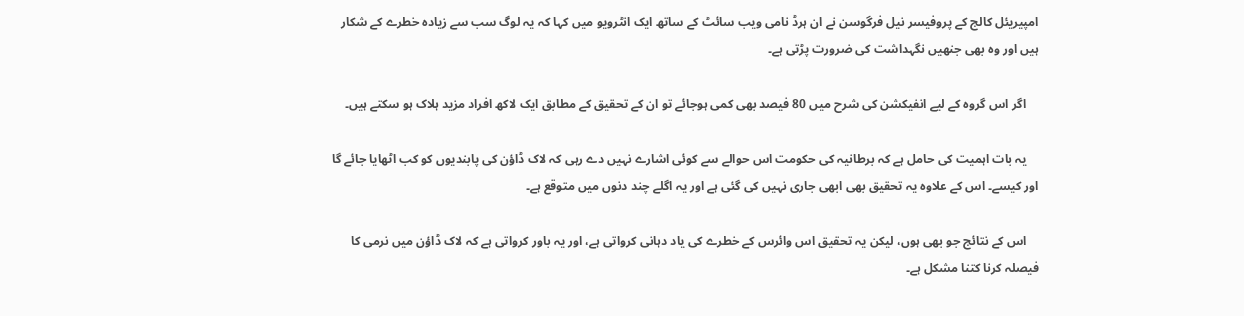امپیریئل کالج کے پروفیسر نیل فرگوسن نے ان ہرڈ نامی ویب سائٹ کے ساتھ ایک انٹرویو میں کہا کہ یہ لوگ سب سے زیادہ خطرے کے شکار ہیں اور وہ بھی جنھیں نگہداشت کی ضرورت پڑتی ہے۔

    اگر اس گروہ کے لیے انفیکشن کی شرح میں 80 فیصد بھی کمی ہوجائے تو ان کے تحقیق کے مطابق ایک لاکھ افراد مزید ہلاک ہو سکتے ہیں۔

    یہ بات اہمیت کی حامل ہے کہ برطانیہ کی حکومت اس حوالے سے کوئی اشارے نہیں دے رہی کہ لاک ڈاؤن کی پابندیوں کو کب اٹھایا جائے گا اور کیسے۔ اس کے علاوہ یہ تحقیق بھی ابھی جاری نہیں کی گئی ہے اور یہ اگلے چند دنوں میں متوقع ہے۔

    اس کے نتائج جو بھی ہوں، لیکن یہ تحقیق اس وائرس کے خطرے کی یاد دہانی کرواتی ہے، اور یہ باور کرواتی ہے کہ لاک ڈاؤن میں نرمی کا فیصلہ کرنا کتنا مشکل ہے۔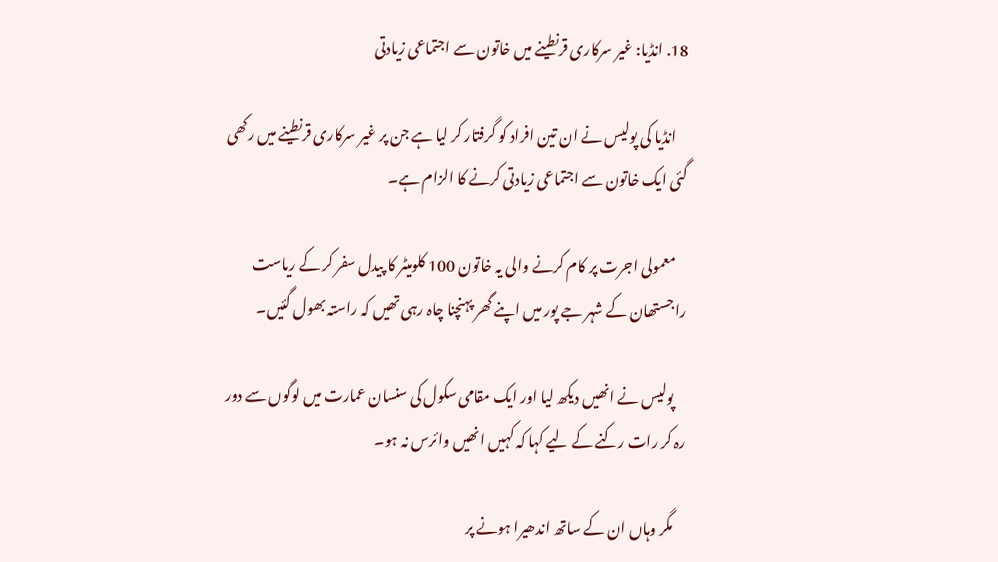18. انڈیا: غیر سرکاری قرنطینے میں خاتون سے اجتماعی زیادتی

    انڈیا کی پولیس نے ان تین افراد کو گرفتار کر لیا ہے جن پر غیر سرکاری قرنطینے میں رکھی گئی ایک خاتون سے اجتماعی زیادتی کرنے کا الزام ہے۔

    معمولی اجرت پر کام کرنے والی یہ خاتون 100 کلومیٹر کا پیدل سفر کر کے ریاست راجستھان کے شہر جے پور میں اپنے گھر پہنچنا چاہ رہی تھیں کہ راستہ بھول گئیں۔

    پولیس نے انھیں دیکھ لیا اور ایک مقامی سکول کی سنسان عمارت میں لوگوں سے دور رہ کر رات رکنے کے لیے کہا کہ کہیں انھیں وائرس نہ ہو۔

    مگر وہاں ان کے ساتھ اندھیرا ہونے پر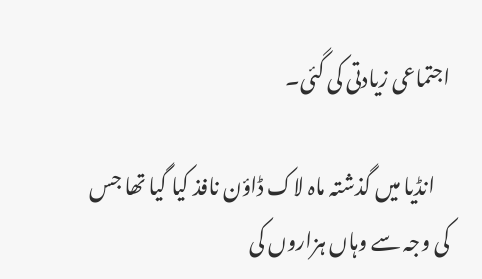اجتماعی زیادتی کی گئی۔

    انڈیا میں گذشتہ ماہ لاک ڈاؤن نافذ کیا گیا تھا جس کی وجہ سے وہاں ہزاروں کی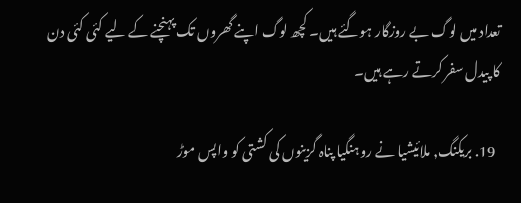تعداد میں لوگ بے روزگار ہوگئے ہیں۔ کچھ لوگ اپنے گھروں تک پہنچنے کے لیے کئی کئی دن کا پیدل سفر کرتے رہے ہیں۔

  19. بریکنگ, ملائیشیا نے روہنگیا پناہ گزینوں کی کشتی کو واپس موڑ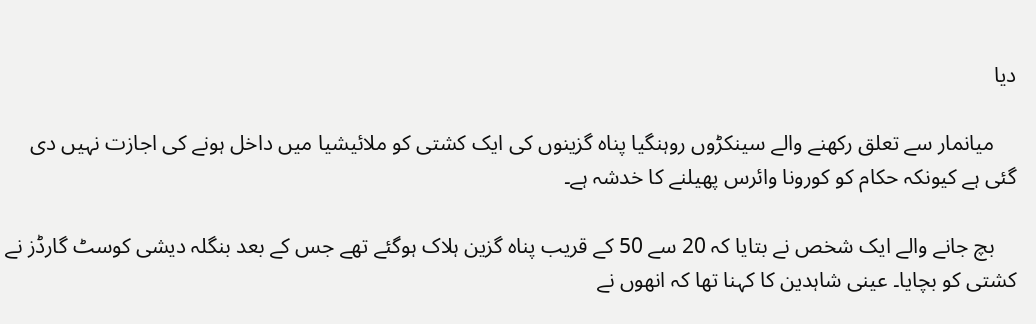دیا

    میانمار سے تعلق رکھنے والے سینکڑوں روہنگیا پناہ گزینوں کی ایک کشتی کو ملائیشیا میں داخل ہونے کی اجازت نہیں دی گئی ہے کیونکہ حکام کو کورونا وائرس پھیلنے کا خدشہ ہے۔

    بچ جانے والے ایک شخص نے بتایا کہ 20 سے 50 کے قریب پناہ گزین ہلاک ہوگئے تھے جس کے بعد بنگلہ دیشی کوسٹ گارڈز نے کشتی کو بچایا۔ عینی شاہدین کا کہنا تھا کہ انھوں نے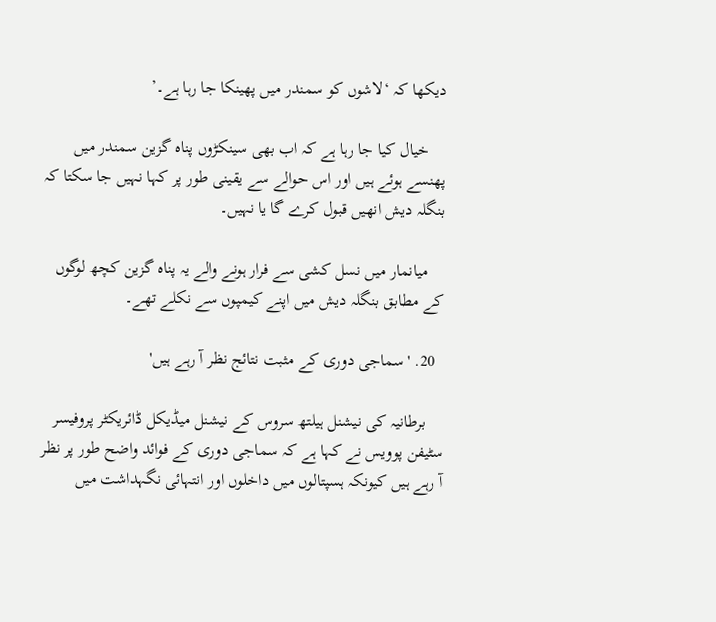دیکھا کہ ‘لاشوں کو سمندر میں پھینکا جا رہا ہے۔’

    خیال کیا جا رہا ہے کہ اب بھی سینکڑوں پناہ گزین سمندر میں پھنسے ہوئے ہیں اور اس حوالے سے یقینی طور پر کہا نہیں جا سکتا کہ بنگلہ دیش انھیں قبول کرے گا یا نہیں۔

    میانمار میں نسل کشی سے فرار ہونے والے یہ پناہ گزین کچھ لوگوں کے مطابق بنگلہ دیش میں اپنے کیمپوں سے نکلے تھے۔

  20. 'سماجی دوری کے مثبت نتائج نظر آ رہے ہیں'

    برطانیہ کی نیشنل ہیلتھ سروس کے نیشنل میڈیکل ڈائریکٹر پروفیسر سٹیفن پوویس نے کہا ہے کہ سماجی دوری کے فوائد واضح طور پر نظر آ رہے ہیں کیونکہ ہسپتالوں میں داخلوں اور انتہائی نگہداشت میں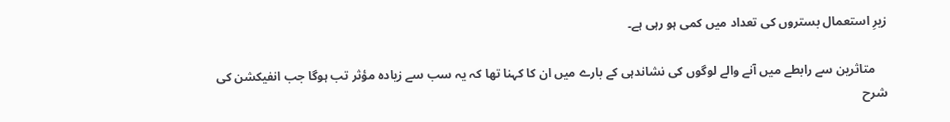زیرِ استعمال بستروں کی تعداد میں کمی ہو رہی ہے۔

    متاثرین سے رابطے میں آنے والے لوگوں کی نشاندہی کے بارے میں ان کا کہنا تھا کہ یہ سب سے زیادہ مؤثر تب ہوگا جب انفیکشن کی شرح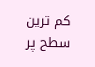کم ترین سطح پر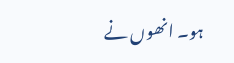ہو۔ انھوں نے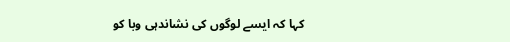کہا کہ ایسے لوگوں کی نشاندہی وبا کو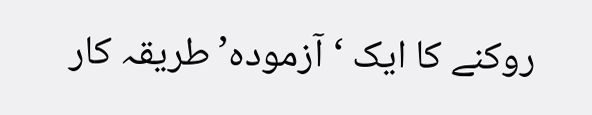روکنے کا ایک ‘آزمودہ’طریقہ کار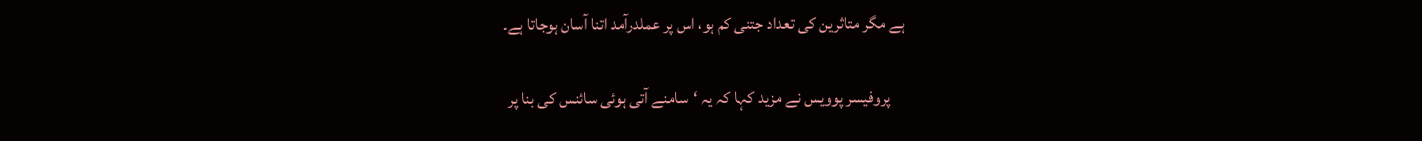ہے مگر متاثرین کی تعداد جتنی کم ہو، اس پر عملدرآمد اتنا آسان ہوجاتا ہے۔

    پروفیسر پوویس نے مزید کہا کہ یہ ‘سامنے آتی ہوئی سائنس کی بنا پر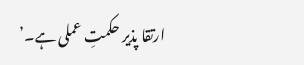ارتقا پذیر حکمتِ عملی ہے۔’